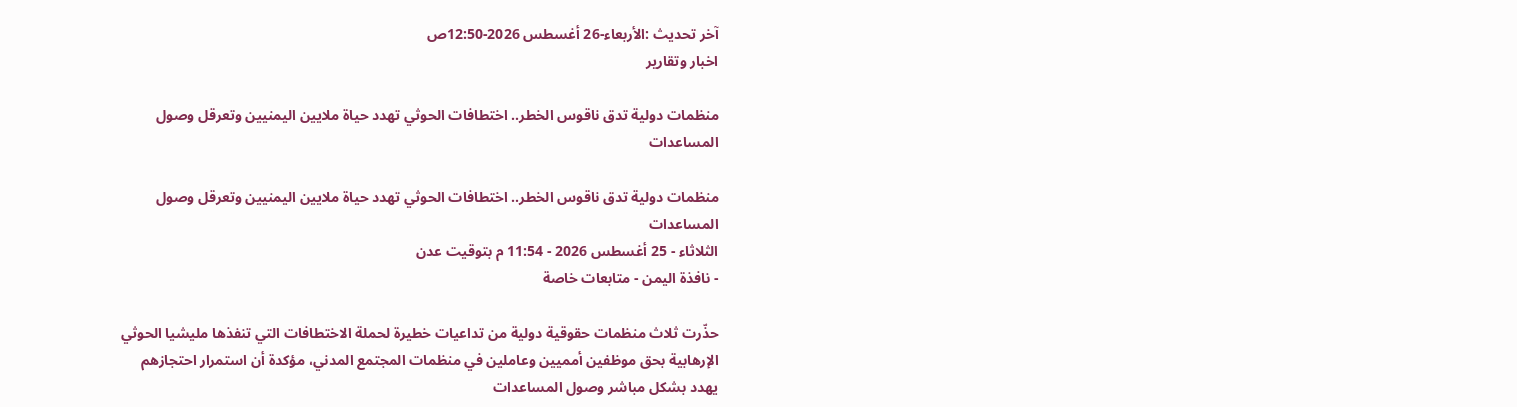آخر تحديث :الأربعاء-26 أغسطس 2026-12:50ص
اخبار وتقارير

منظمات دولية تدق ناقوس الخطر.. اختطافات الحوثي تهدد حياة ملايين اليمنيين وتعرقل وصول المساعدات

منظمات دولية تدق ناقوس الخطر.. اختطافات الحوثي تهدد حياة ملايين اليمنيين وتعرقل وصول المساعدات
الثلاثاء - 25 أغسطس 2026 - 11:54 م بتوقيت عدن
- نافذة اليمن - متابعات خاصة

حذّرت ثلاث منظمات حقوقية دولية من تداعيات خطيرة لحملة الاختطافات التي تنفذها مليشيا الحوثي الإرهابية بحق موظفين أمميين وعاملين في منظمات المجتمع المدني، مؤكدة أن استمرار احتجازهم يهدد بشكل مباشر وصول المساعدات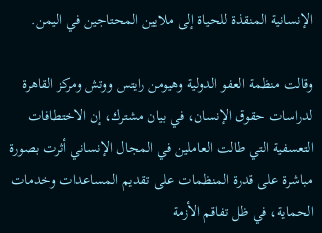الإنسانية المنقذة للحياة إلى ملايين المحتاجين في اليمن.

وقالت منظمة العفو الدولية وهيومن رايتس ووتش ومركز القاهرة لدراسات حقوق الإنسان، في بيان مشترك، إن الاختطافات التعسفية التي طالت العاملين في المجال الإنساني أثرت بصورة مباشرة على قدرة المنظمات على تقديم المساعدات وخدمات الحماية، في ظل تفاقم الأزمة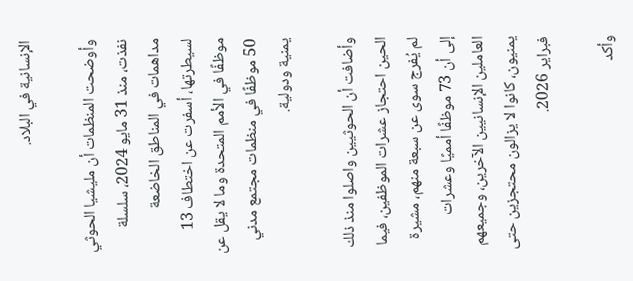الإنسانية في البلاد.

وأوضحت المنظمات أن مليشيا الحوثي نفذت، منذ 31 مايو 2024، سلسلة مداهمات في المناطق الخاضعة لسيطرتها، أسفرت عن اختطاف 13 موظفًا في الأمم المتحدة وما لا يقل عن 50 موظفًا في منظمات مجتمع مدني يمنية ودولية.

وأضافت أن الحوثيين واصلوا منذ ذلك الحين احتجاز عشرات الموظفين، فيما لم يُفرج سوى عن سبعة منهم، مشيرة إلى أن 73 موظفًا أمميًا وعشرات العاملين الإنسانيين الآخرين، وجميعهم يمنيون، كانوا لا يزالون محتجزين حتى فبراير 2026.

وأكد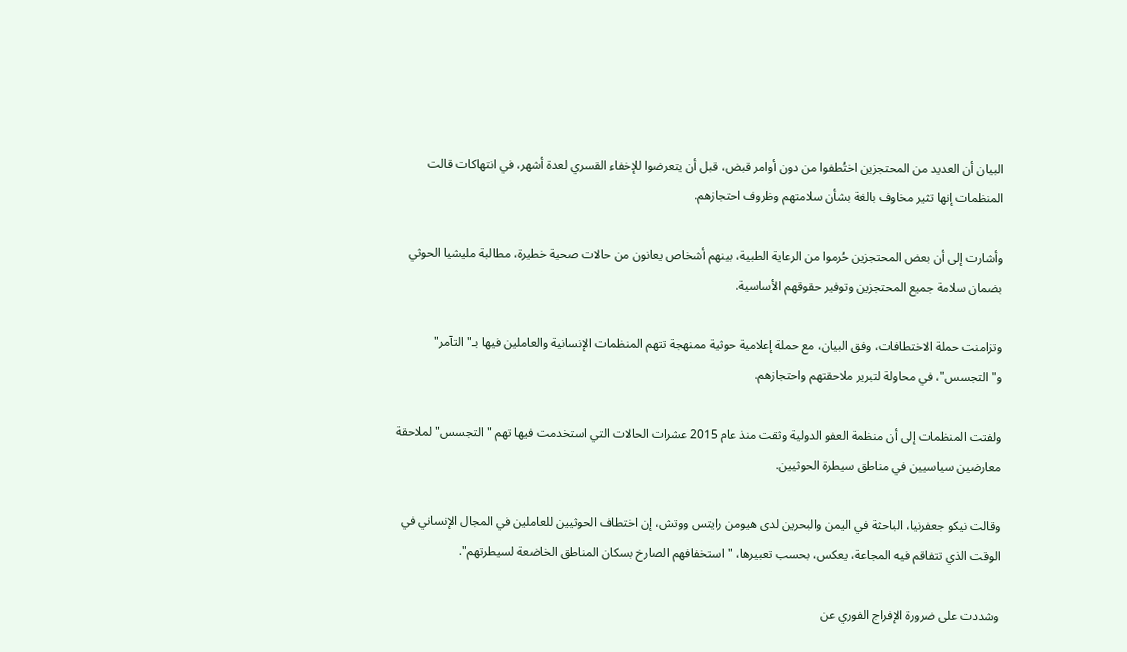البيان أن العديد من المحتجزين اختُطفوا من دون أوامر قبض، قبل أن يتعرضوا للإخفاء القسري لعدة أشهر، في انتهاكات قالت المنظمات إنها تثير مخاوف بالغة بشأن سلامتهم وظروف احتجازهم.

وأشارت إلى أن بعض المحتجزين حُرموا من الرعاية الطبية، بينهم أشخاص يعانون من حالات صحية خطيرة، مطالبة مليشيا الحوثي بضمان سلامة جميع المحتجزين وتوفير حقوقهم الأساسية.

وتزامنت حملة الاختطافات، وفق البيان، مع حملة إعلامية حوثية ممنهجة تتهم المنظمات الإنسانية والعاملين فيها بـ"التآمر" و"التجسس"، في محاولة لتبرير ملاحقتهم واحتجازهم.

ولفتت المنظمات إلى أن منظمة العفو الدولية وثقت منذ عام 2015 عشرات الحالات التي استخدمت فيها تهم "التجسس" لملاحقة معارضين سياسيين في مناطق سيطرة الحوثيين.

وقالت نيكو جعفرنيا، الباحثة في اليمن والبحرين لدى هيومن رايتس ووتش، إن اختطاف الحوثيين للعاملين في المجال الإنساني في الوقت الذي تتفاقم فيه المجاعة، يعكس، بحسب تعبيرها، "استخفافهم الصارخ بسكان المناطق الخاضعة لسيطرتهم".

وشددت على ضرورة الإفراج الفوري عن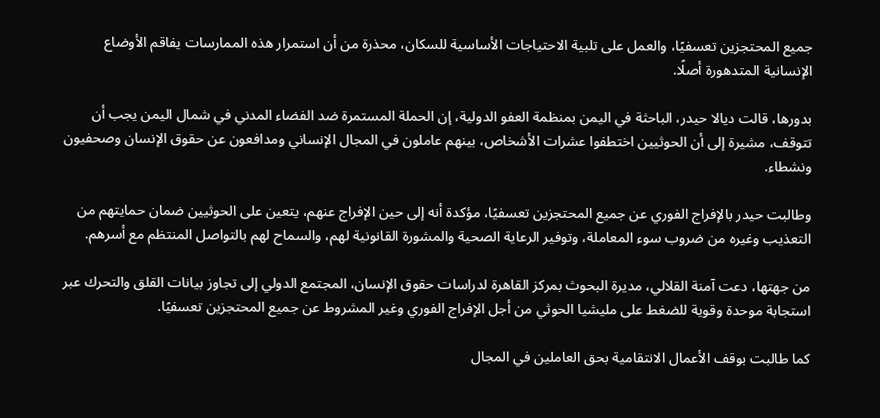جميع المحتجزين تعسفيًا، والعمل على تلبية الاحتياجات الأساسية للسكان، محذرة من أن استمرار هذه الممارسات يفاقم الأوضاع الإنسانية المتدهورة أصلًا.

بدورها، قالت ديالا حيدر، الباحثة في اليمن بمنظمة العفو الدولية، إن الحملة المستمرة ضد الفضاء المدني في شمال اليمن يجب أن تتوقف، مشيرة إلى أن الحوثيين اختطفوا عشرات الأشخاص، بينهم عاملون في المجال الإنساني ومدافعون عن حقوق الإنسان وصحفيون ونشطاء.

وطالبت حيدر بالإفراج الفوري عن جميع المحتجزين تعسفيًا، مؤكدة أنه إلى حين الإفراج عنهم، يتعين على الحوثيين ضمان حمايتهم من التعذيب وغيره من ضروب سوء المعاملة، وتوفير الرعاية الصحية والمشورة القانونية لهم، والسماح لهم بالتواصل المنتظم مع أسرهم.

من جهتها، دعت آمنة القلالي، مديرة البحوث بمركز القاهرة لدراسات حقوق الإنسان، المجتمع الدولي إلى تجاوز بيانات القلق والتحرك عبر استجابة موحدة وقوية للضغط على مليشيا الحوثي من أجل الإفراج الفوري وغير المشروط عن جميع المحتجزين تعسفيًا.

كما طالبت بوقف الأعمال الانتقامية بحق العاملين في المجال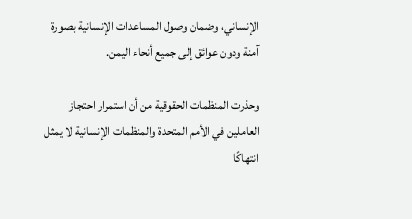الإنساني، وضمان وصول المساعدات الإنسانية بصورة آمنة ودون عوائق إلى جميع أنحاء اليمن.

وحذرت المنظمات الحقوقية من أن استمرار احتجاز العاملين في الأمم المتحدة والمنظمات الإنسانية لا يمثل انتهاكًا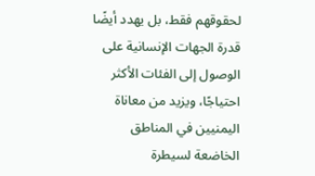لحقوقهم فقط، بل يهدد أيضًا قدرة الجهات الإنسانية على الوصول إلى الفئات الأكثر احتياجًا، ويزيد من معاناة اليمنيين في المناطق الخاضعة لسيطرة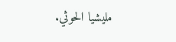مليشيا الحوثي.